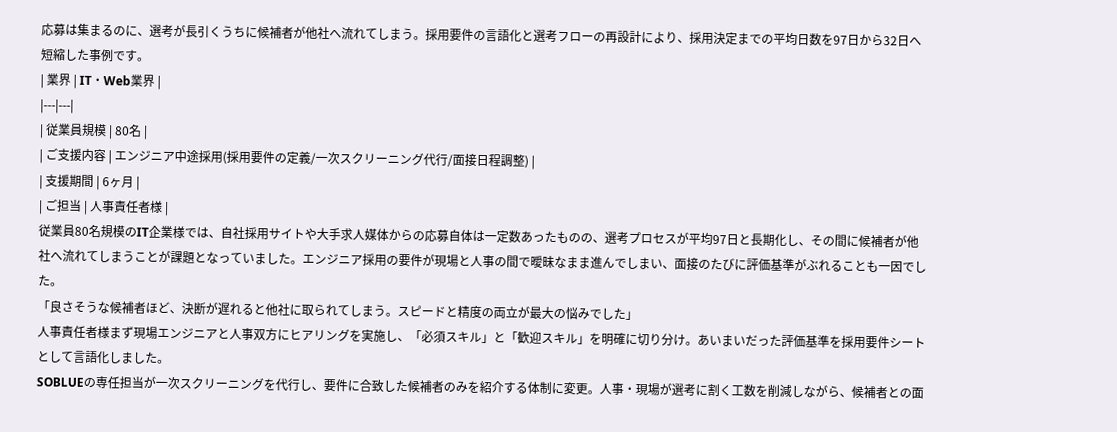応募は集まるのに、選考が長引くうちに候補者が他社へ流れてしまう。採用要件の言語化と選考フローの再設計により、採用決定までの平均日数を97日から32日へ短縮した事例です。
| 業界 | IT・Web業界 |
|---|---|
| 従業員規模 | 80名 |
| ご支援内容 | エンジニア中途採用(採用要件の定義/一次スクリーニング代行/面接日程調整) |
| 支援期間 | 6ヶ月 |
| ご担当 | 人事責任者様 |
従業員80名規模のIT企業様では、自社採用サイトや大手求人媒体からの応募自体は一定数あったものの、選考プロセスが平均97日と長期化し、その間に候補者が他社へ流れてしまうことが課題となっていました。エンジニア採用の要件が現場と人事の間で曖昧なまま進んでしまい、面接のたびに評価基準がぶれることも一因でした。
「良さそうな候補者ほど、決断が遅れると他社に取られてしまう。スピードと精度の両立が最大の悩みでした」
人事責任者様まず現場エンジニアと人事双方にヒアリングを実施し、「必須スキル」と「歓迎スキル」を明確に切り分け。あいまいだった評価基準を採用要件シートとして言語化しました。
SOBLUEの専任担当が一次スクリーニングを代行し、要件に合致した候補者のみを紹介する体制に変更。人事・現場が選考に割く工数を削減しながら、候補者との面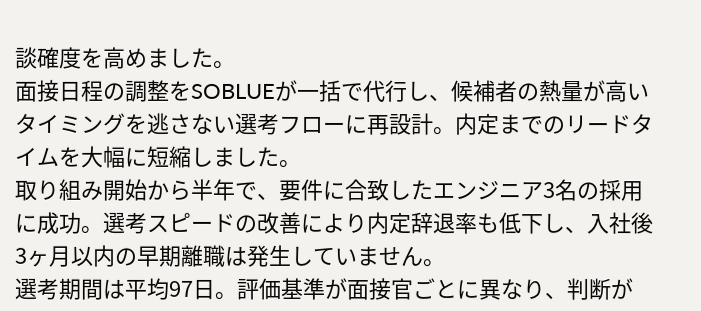談確度を高めました。
面接日程の調整をSOBLUEが一括で代行し、候補者の熱量が高いタイミングを逃さない選考フローに再設計。内定までのリードタイムを大幅に短縮しました。
取り組み開始から半年で、要件に合致したエンジニア3名の採用に成功。選考スピードの改善により内定辞退率も低下し、入社後3ヶ月以内の早期離職は発生していません。
選考期間は平均97日。評価基準が面接官ごとに異なり、判断が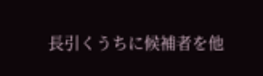長引くうちに候補者を他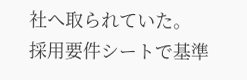社へ取られていた。
採用要件シートで基準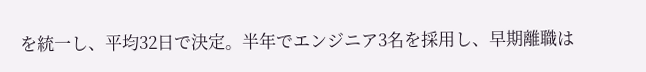を統一し、平均32日で決定。半年でエンジニア3名を採用し、早期離職は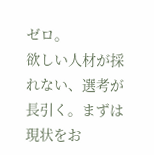ゼロ。
欲しい人材が採れない、選考が長引く。まずは現状をお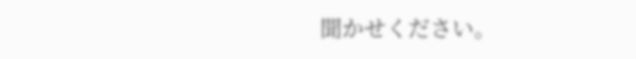聞かせください。